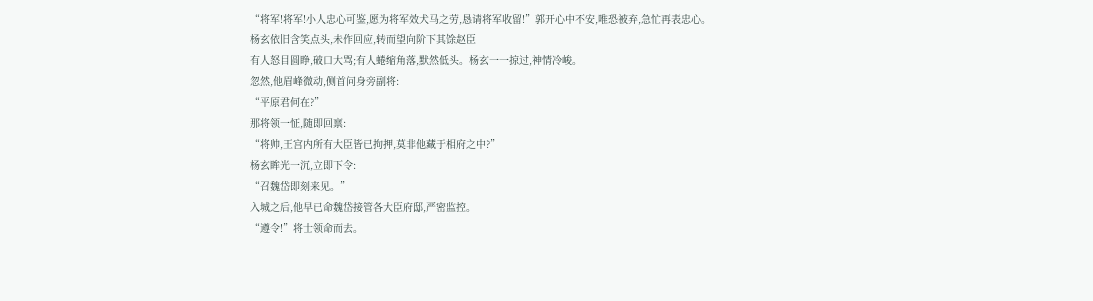“将军!将军!小人忠心可鉴,愿为将军效犬马之劳,恳请将军收留!”郭开心中不安,唯恐被弃,急忙再表忠心。
杨玄依旧含笑点头,未作回应,转而望向阶下其馀赵臣
有人怒目圆睁,破口大骂;有人蜷缩角落,默然低头。杨玄一一掠过,神情冷峻。
忽然,他眉峰微动,侧首问身旁副将:
“平原君何在?”
那将领一怔,随即回禀:
“将帅,王宫内所有大臣皆已拘押,莫非他藏于相府之中?”
杨玄眸光一沉,立即下令:
“召魏岱即刻来见。”
入城之后,他早已命魏岱接管各大臣府邸,严密监控。
“遵令!”将士领命而去。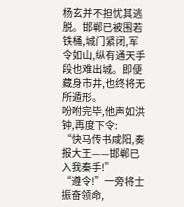杨玄并不担忧其逃脱。邯郸已被围若铁桶,城门紧闭,军令如山,纵有通天手段也难出城。即便藏身市井,也终将无所遁形。
吩咐完毕,他声如洪钟,再度下令:
“快马传书咸阳,奏报大王——邯郸已入我秦手!”
“遵令!”一旁将士振奋领命,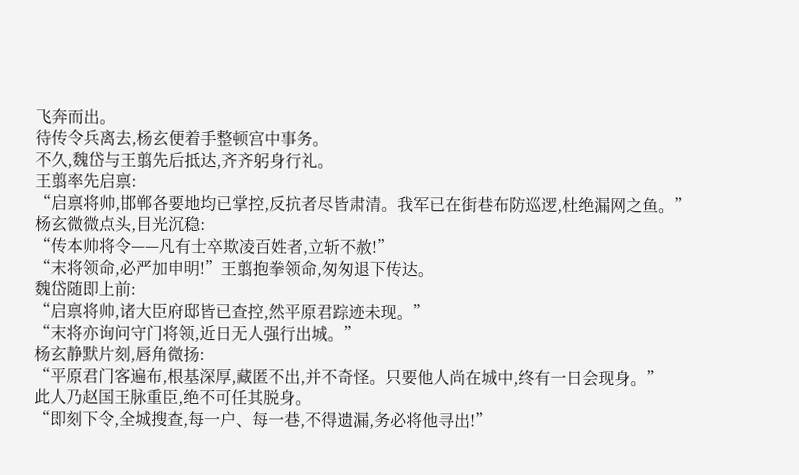飞奔而出。
待传令兵离去,杨玄便着手整顿宫中事务。
不久,魏岱与王翦先后抵达,齐齐躬身行礼。
王翦率先启禀:
“启禀将帅,邯郸各要地均已掌控,反抗者尽皆肃清。我军已在街巷布防巡逻,杜绝漏网之鱼。”
杨玄微微点头,目光沉稳:
“传本帅将令——凡有士卒欺凌百姓者,立斩不赦!”
“末将领命,必严加申明!”王翦抱拳领命,匆匆退下传达。
魏岱随即上前:
“启禀将帅,诸大臣府邸皆已查控,然平原君踪迹未现。”
“末将亦询问守门将领,近日无人强行出城。”
杨玄静默片刻,唇角微扬:
“平原君门客遍布,根基深厚,藏匿不出,并不奇怪。只要他人尚在城中,终有一日会现身。”
此人乃赵国王脉重臣,绝不可任其脱身。
“即刻下令,全城搜查,每一户、每一巷,不得遗漏,务必将他寻出!”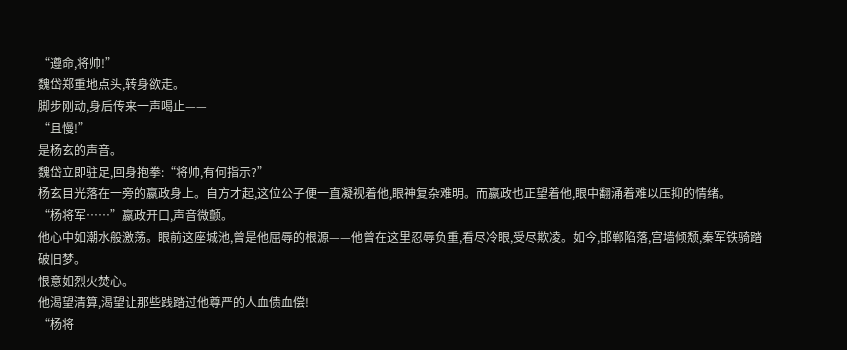“遵命,将帅!”
魏岱郑重地点头,转身欲走。
脚步刚动,身后传来一声喝止——
“且慢!”
是杨玄的声音。
魏岱立即驻足,回身抱拳:“将帅,有何指示?”
杨玄目光落在一旁的嬴政身上。自方才起,这位公子便一直凝视着他,眼神复杂难明。而嬴政也正望着他,眼中翻涌着难以压抑的情绪。
“杨将军……”嬴政开口,声音微颤。
他心中如潮水般激荡。眼前这座城池,曾是他屈辱的根源——他曾在这里忍辱负重,看尽冷眼,受尽欺凌。如今,邯郸陷落,宫墙倾颓,秦军铁骑踏破旧梦。
恨意如烈火焚心。
他渴望清算,渴望让那些践踏过他尊严的人血债血偿!
“杨将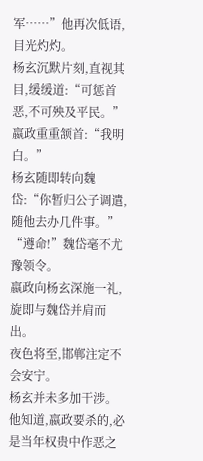军……”他再次低语,目光灼灼。
杨玄沉默片刻,直视其目,缓缓道:“可惩首恶,不可殃及平民。”
嬴政重重颔首:“我明白。”
杨玄随即转向魏岱:“你暂归公子调遣,随他去办几件事。”
“遵命!”魏岱毫不尤豫领令。
嬴政向杨玄深施一礼,旋即与魏岱并肩而出。
夜色将至,邯郸注定不会安宁。
杨玄并未多加干涉。他知道,嬴政要杀的,必是当年权贵中作恶之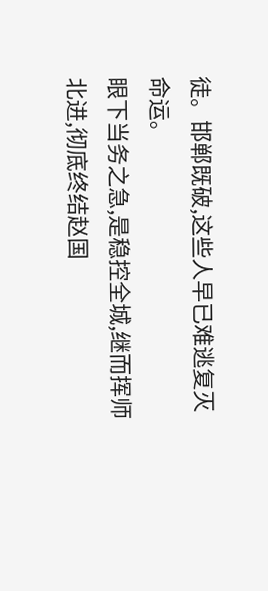徒。邯郸既破,这些人早已难逃复灭命运。
眼下当务之急,是稳控全城,继而挥师北进,彻底终结赵国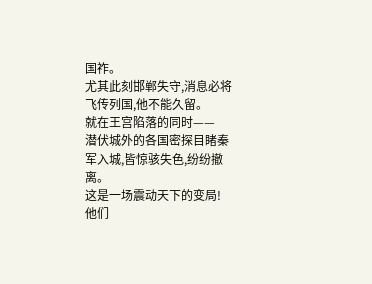国祚。
尤其此刻邯郸失守,消息必将飞传列国,他不能久留。
就在王宫陷落的同时——
潜伏城外的各国密探目睹秦军入城,皆惊骇失色,纷纷撤离。
这是一场震动天下的变局!
他们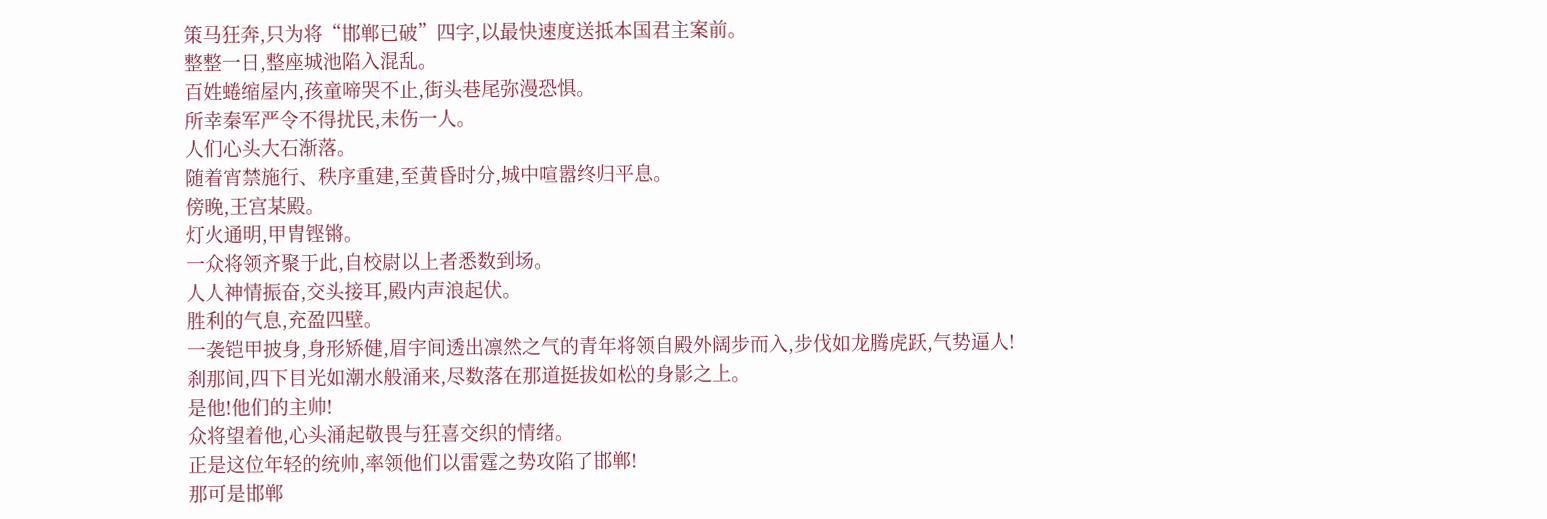策马狂奔,只为将“邯郸已破”四字,以最快速度送抵本国君主案前。
整整一日,整座城池陷入混乱。
百姓蜷缩屋内,孩童啼哭不止,街头巷尾弥漫恐惧。
所幸秦军严令不得扰民,未伤一人。
人们心头大石渐落。
随着宵禁施行、秩序重建,至黄昏时分,城中喧嚣终归平息。
傍晚,王宫某殿。
灯火通明,甲胄铿锵。
一众将领齐聚于此,自校尉以上者悉数到场。
人人神情振奋,交头接耳,殿内声浪起伏。
胜利的气息,充盈四壁。
一袭铠甲披身,身形矫健,眉宇间透出凛然之气的青年将领自殿外阔步而入,步伐如龙腾虎跃,气势逼人!
刹那间,四下目光如潮水般涌来,尽数落在那道挺拔如松的身影之上。
是他!他们的主帅!
众将望着他,心头涌起敬畏与狂喜交织的情绪。
正是这位年轻的统帅,率领他们以雷霆之势攻陷了邯郸!
那可是邯郸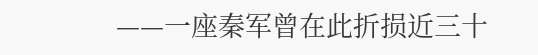——一座秦军曾在此折损近三十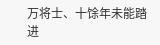万将士、十馀年未能踏进